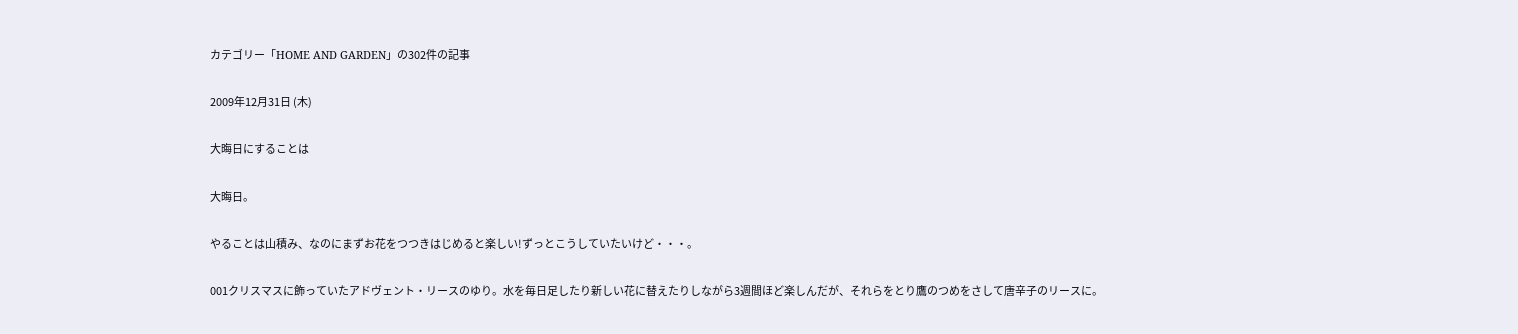カテゴリー「HOME AND GARDEN」の302件の記事

2009年12月31日 (木)

大晦日にすることは

大晦日。

やることは山積み、なのにまずお花をつつきはじめると楽しい!ずっとこうしていたいけど・・・。

001クリスマスに飾っていたアドヴェント・リースのゆり。水を毎日足したり新しい花に替えたりしながら3週間ほど楽しんだが、それらをとり鷹のつめをさして唐辛子のリースに。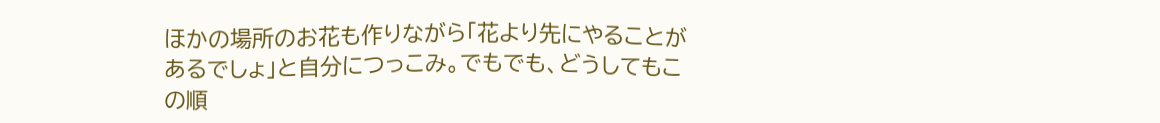ほかの場所のお花も作りながら「花より先にやることがあるでしょ」と自分につっこみ。でもでも、どうしてもこの順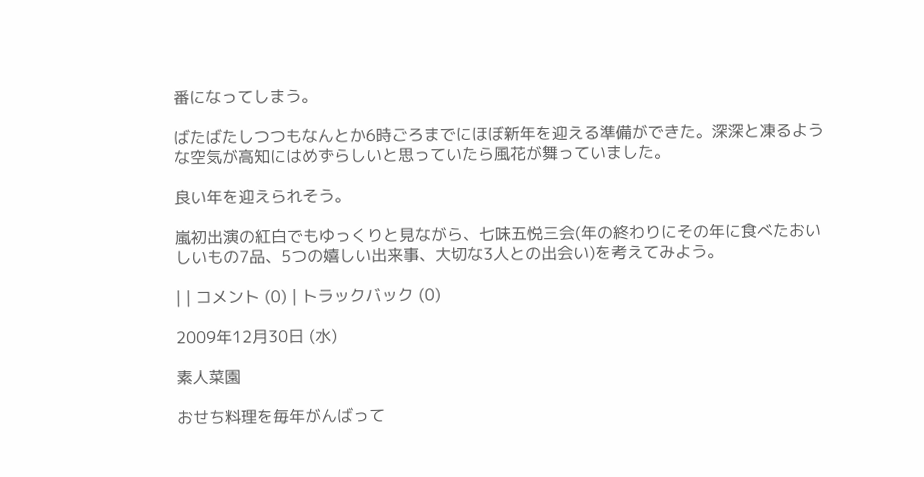番になってしまう。

ばたばたしつつもなんとか6時ごろまでにほぼ新年を迎える準備ができた。深深と凍るような空気が高知にはめずらしいと思っていたら風花が舞っていました。

良い年を迎えられそう。

嵐初出演の紅白でもゆっくりと見ながら、七味五悦三会(年の終わりにその年に食べたおいしいもの7品、5つの嬉しい出来事、大切な3人との出会い)を考えてみよう。

| | コメント (0) | トラックバック (0)

2009年12月30日 (水)

素人菜園

おせち料理を毎年がんばって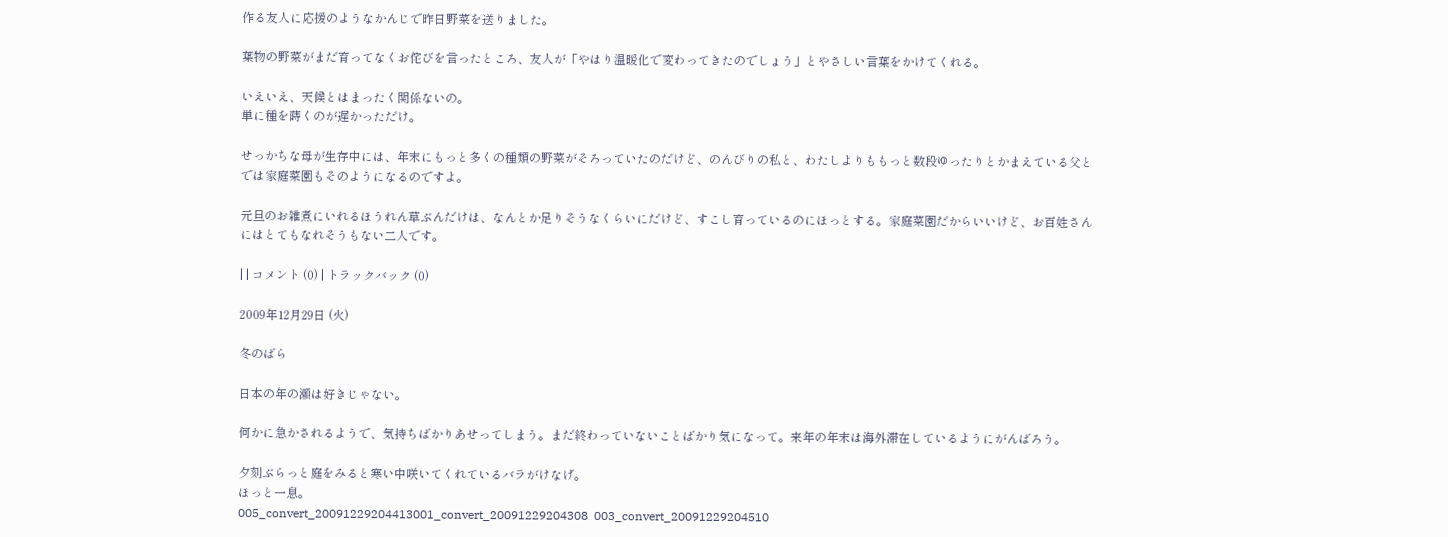作る友人に応援のようなかんじで昨日野菜を送りました。

葉物の野菜がまだ育ってなくお侘びを言ったところ、友人が「やはり温暖化で変わってきたのでしょう」とやさしい言葉をかけてくれる。

いえいえ、天候とはまったく関係ないの。
単に種を蒔くのが遅かっただけ。

せっかちな母が生存中には、年末にもっと多くの種類の野菜がそろっていたのだけど、のんびりの私と、わたしよりももっと数段ゆったりとかまえている父とでは家庭菜園もそのようになるのですよ。

元旦のお雑煮にいれるほうれん草ぶんだけは、なんとか足りそうなくらいにだけど、すこし育っているのにほっとする。家庭菜園だからいいけど、お百姓さんにはとてもなれそうもない二人です。

| | コメント (0) | トラックバック (0)

2009年12月29日 (火)

冬のばら

日本の年の瀬は好きじゃない。

何かに急かされるようで、気持ちばかりあせってしまう。まだ終わっていないことばかり気になって。来年の年末は海外滞在しているようにがんばろう。

夕刻ぶらっと庭をみると寒い中咲いてくれているバラがけなげ。
ほっと一息。
005_convert_20091229204413001_convert_20091229204308  003_convert_20091229204510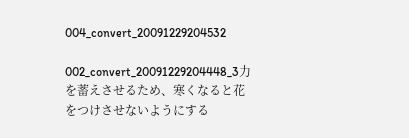004_convert_20091229204532

002_convert_20091229204448_3力を蓄えさせるため、寒くなると花をつけさせないようにする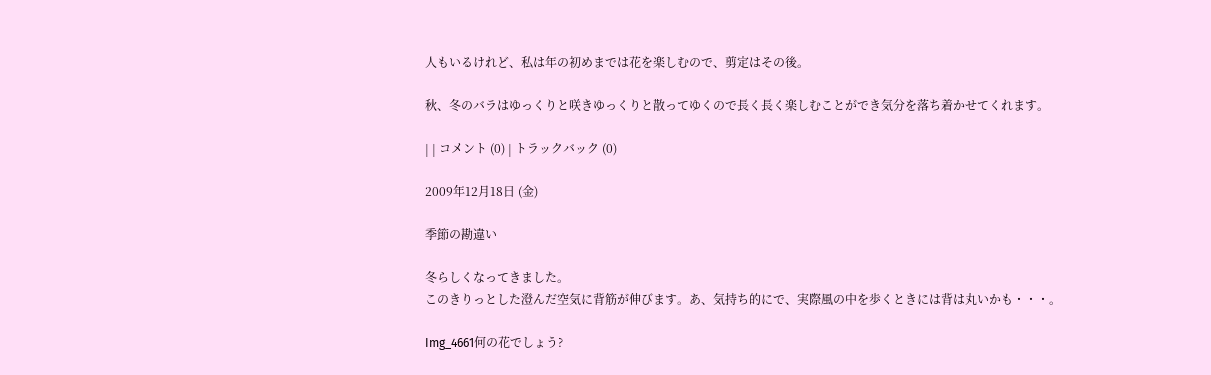人もいるけれど、私は年の初めまでは花を楽しむので、剪定はその後。

秋、冬のバラはゆっくりと咲きゆっくりと散ってゆくので長く長く楽しむことができ気分を落ち着かせてくれます。

| | コメント (0) | トラックバック (0)

2009年12月18日 (金)

季節の勘違い

冬らしくなってきました。
このきりっとした澄んだ空気に背筋が伸びます。あ、気持ち的にで、実際風の中を歩くときには背は丸いかも・・・。

Img_4661何の花でしょう?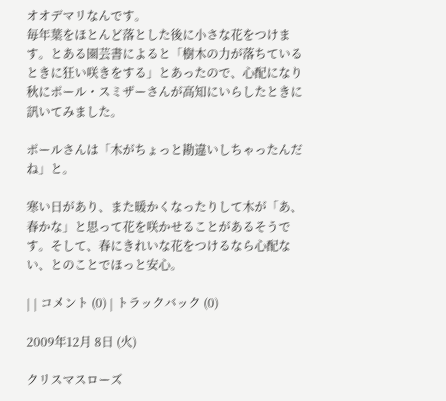オオデマリなんです。
毎年葉をほとんど落とした後に小さな花をつけます。とある園芸書によると「樹木の力が落ちているときに狂い咲きをする」とあったので、心配になり秋にポール・スミザーさんが高知にいらしたときに訊いてみました。

ポールさんは「木がちょっと勘違いしちゃったんだね」と。

寒い日があり、また暖かくなったりして木が「あ、春かな」と思って花を咲かせることがあるそうです。そして、春にきれいな花をつけるなら心配ない、とのことでほっと安心。

| | コメント (0) | トラックバック (0)

2009年12月 8日 (火)

クリスマスローズ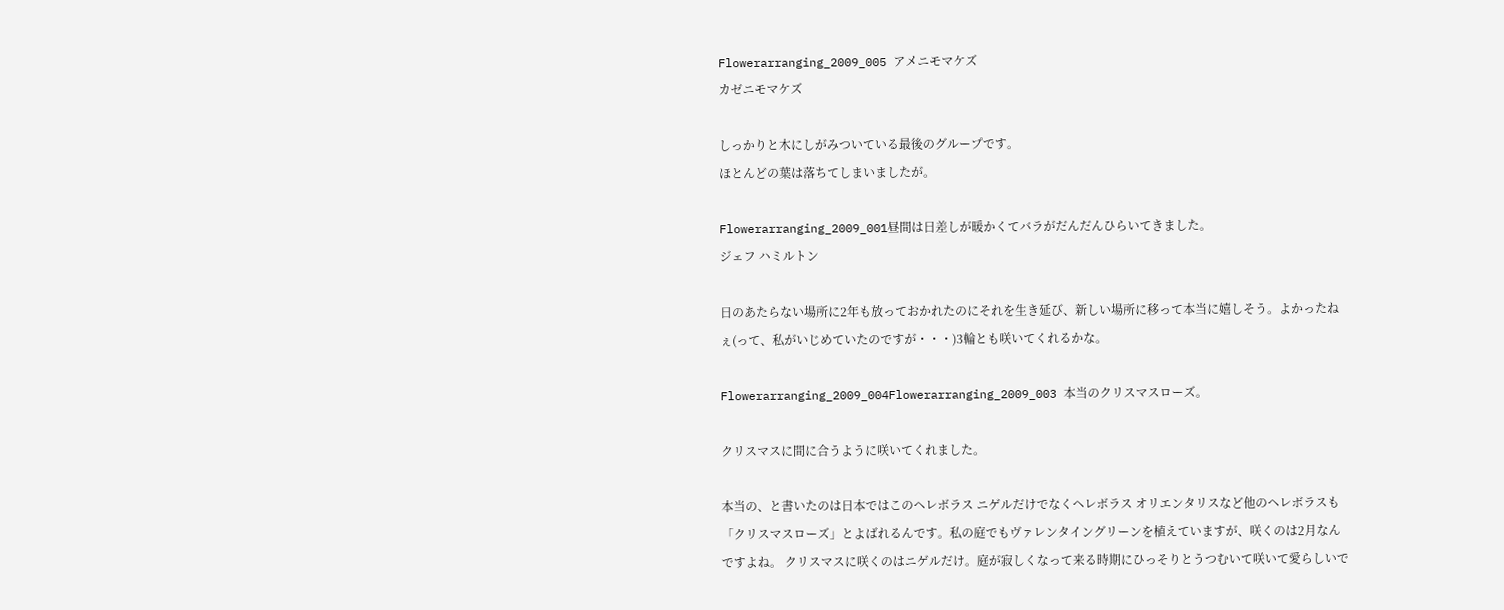Flowerarranging_2009_005 アメニモマケズ
カゼニモマケズ

しっかりと木にしがみついている最後のグループです。
ほとんどの葉は落ちてしまいましたが。

Flowerarranging_2009_001昼間は日差しが暖かくてバラがだんだんひらいてきました。
ジェフ ハミルトン

日のあたらない場所に2年も放っておかれたのにそれを生き延び、新しい場所に移って本当に嬉しそう。よかったねぇ(って、私がいじめていたのですが・・・)3輪とも咲いてくれるかな。

Flowerarranging_2009_004Flowerarranging_2009_003 本当のクリスマスローズ。

クリスマスに間に合うように咲いてくれました。

本当の、と書いたのは日本ではこのヘレボラス ニゲルだけでなくヘレボラス オリエンタリスなど他のヘレボラスも「クリスマスローズ」とよばれるんです。私の庭でもヴァレンタイングリーンを植えていますが、咲くのは2月なんですよね。 クリスマスに咲くのはニゲルだけ。庭が寂しくなって来る時期にひっそりとうつむいて咲いて愛らしいで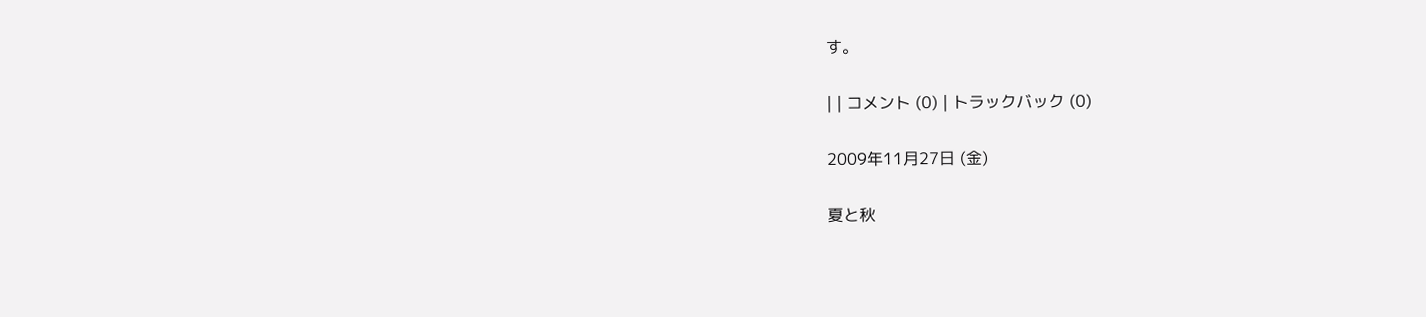す。

| | コメント (0) | トラックバック (0)

2009年11月27日 (金)

夏と秋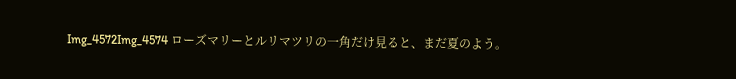Img_4572Img_4574 ローズマリーとルリマツリの一角だけ見ると、まだ夏のよう。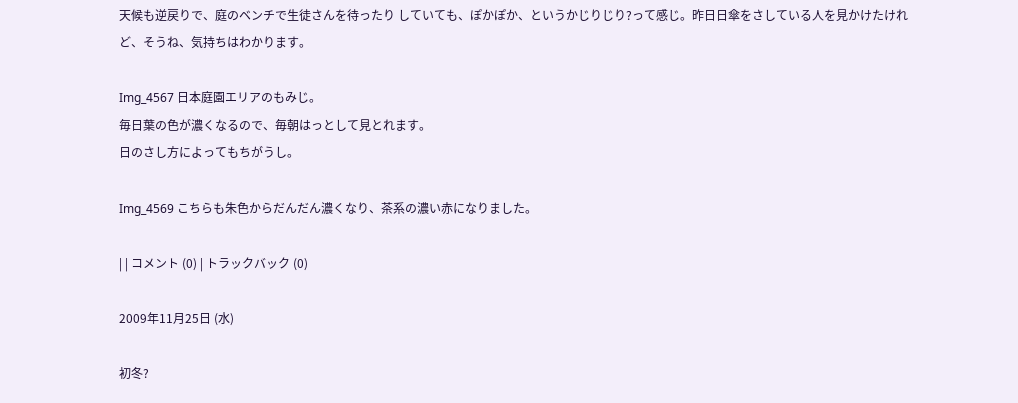天候も逆戻りで、庭のベンチで生徒さんを待ったり していても、ぽかぽか、というかじりじり?って感じ。昨日日傘をさしている人を見かけたけれど、そうね、気持ちはわかります。

Img_4567 日本庭園エリアのもみじ。
毎日葉の色が濃くなるので、毎朝はっとして見とれます。
日のさし方によってもちがうし。

Img_4569 こちらも朱色からだんだん濃くなり、茶系の濃い赤になりました。

| | コメント (0) | トラックバック (0)

2009年11月25日 (水)

初冬?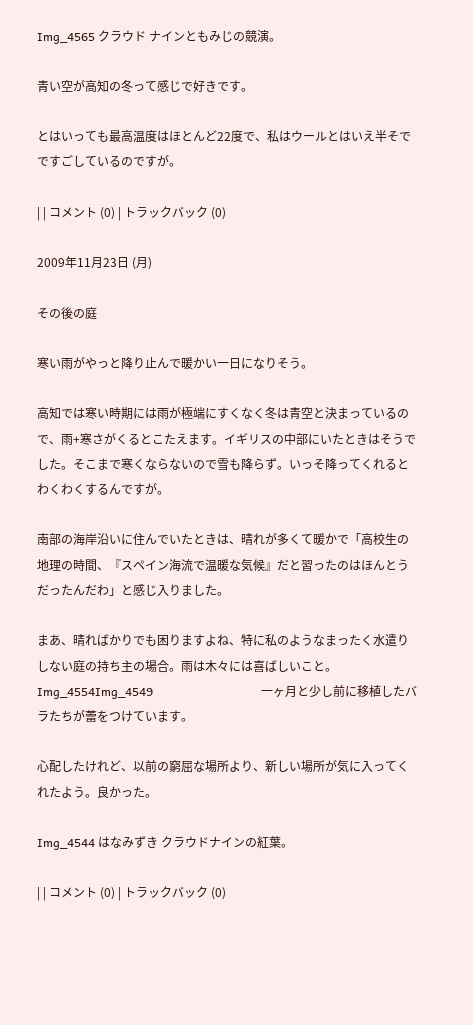Img_4565 クラウド ナインともみじの競演。

青い空が高知の冬って感じで好きです。

とはいっても最高温度はほとんど22度で、私はウールとはいえ半そでですごしているのですが。

| | コメント (0) | トラックバック (0)

2009年11月23日 (月)

その後の庭

寒い雨がやっと降り止んで暖かい一日になりそう。

高知では寒い時期には雨が極端にすくなく冬は青空と決まっているので、雨+寒さがくるとこたえます。イギリスの中部にいたときはそうでした。そこまで寒くならないので雪も降らず。いっそ降ってくれるとわくわくするんですが。

南部の海岸沿いに住んでいたときは、晴れが多くて暖かで「高校生の地理の時間、『スペイン海流で温暖な気候』だと習ったのはほんとうだったんだわ」と感じ入りました。

まあ、晴ればかりでも困りますよね、特に私のようなまったく水遣りしない庭の持ち主の場合。雨は木々には喜ばしいこと。Img_4554Img_4549                                    一ヶ月と少し前に移植したバラたちが蕾をつけています。

心配したけれど、以前の窮屈な場所より、新しい場所が気に入ってくれたよう。良かった。

Img_4544 はなみずき クラウドナインの紅葉。

| | コメント (0) | トラックバック (0)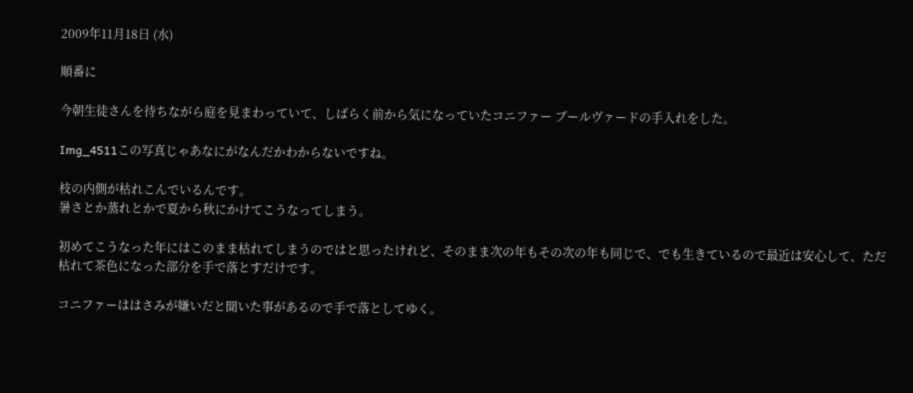2009年11月18日 (水)

順番に

今朝生徒さんを待ちながら庭を見まわっていて、しばらく前から気になっていたコニファー ブールヴァードの手入れをした。

Img_4511この写真じゃあなにがなんだかわからないですね。

枝の内側が枯れこんでいるんです。
暑さとか蒸れとかで夏から秋にかけてこうなってしまう。

初めてこうなった年にはこのまま枯れてしまうのではと思ったけれど、そのまま次の年もその次の年も同じで、でも生きているので最近は安心して、ただ枯れて茶色になった部分を手で落とすだけです。

コニファーははさみが嫌いだと聞いた事があるので手で落としてゆく。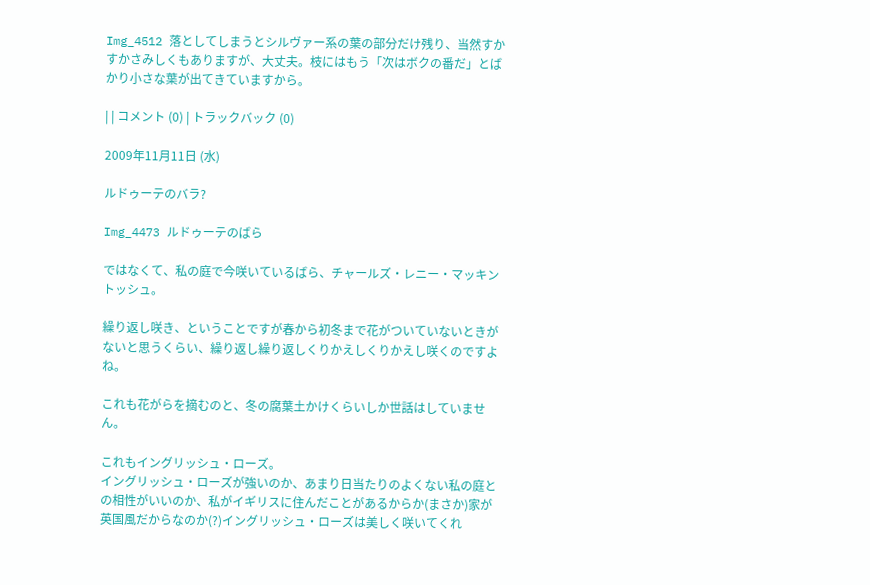Img_4512 落としてしまうとシルヴァー系の葉の部分だけ残り、当然すかすかさみしくもありますが、大丈夫。枝にはもう「次はボクの番だ」とばかり小さな葉が出てきていますから。

| | コメント (0) | トラックバック (0)

2009年11月11日 (水)

ルドゥーテのバラ?

Img_4473 ルドゥーテのばら

ではなくて、私の庭で今咲いているばら、チャールズ・レニー・マッキントッシュ。

繰り返し咲き、ということですが春から初冬まで花がついていないときがないと思うくらい、繰り返し繰り返しくりかえしくりかえし咲くのですよね。

これも花がらを摘むのと、冬の腐葉土かけくらいしか世話はしていません。

これもイングリッシュ・ローズ。
イングリッシュ・ローズが強いのか、あまり日当たりのよくない私の庭との相性がいいのか、私がイギリスに住んだことがあるからか(まさか)家が英国風だからなのか(?)イングリッシュ・ローズは美しく咲いてくれ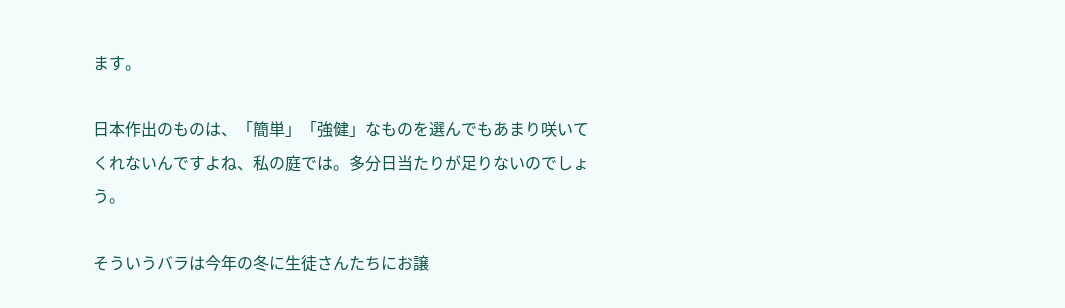ます。

日本作出のものは、「簡単」「強健」なものを選んでもあまり咲いてくれないんですよね、私の庭では。多分日当たりが足りないのでしょう。

そういうバラは今年の冬に生徒さんたちにお譲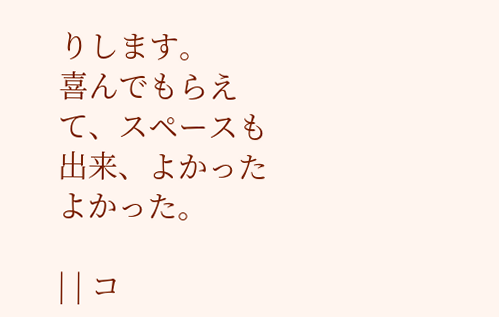りします。
喜んでもらえて、スペースも出来、よかったよかった。

| | コ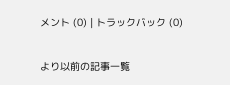メント (0) | トラックバック (0)

より以前の記事一覧